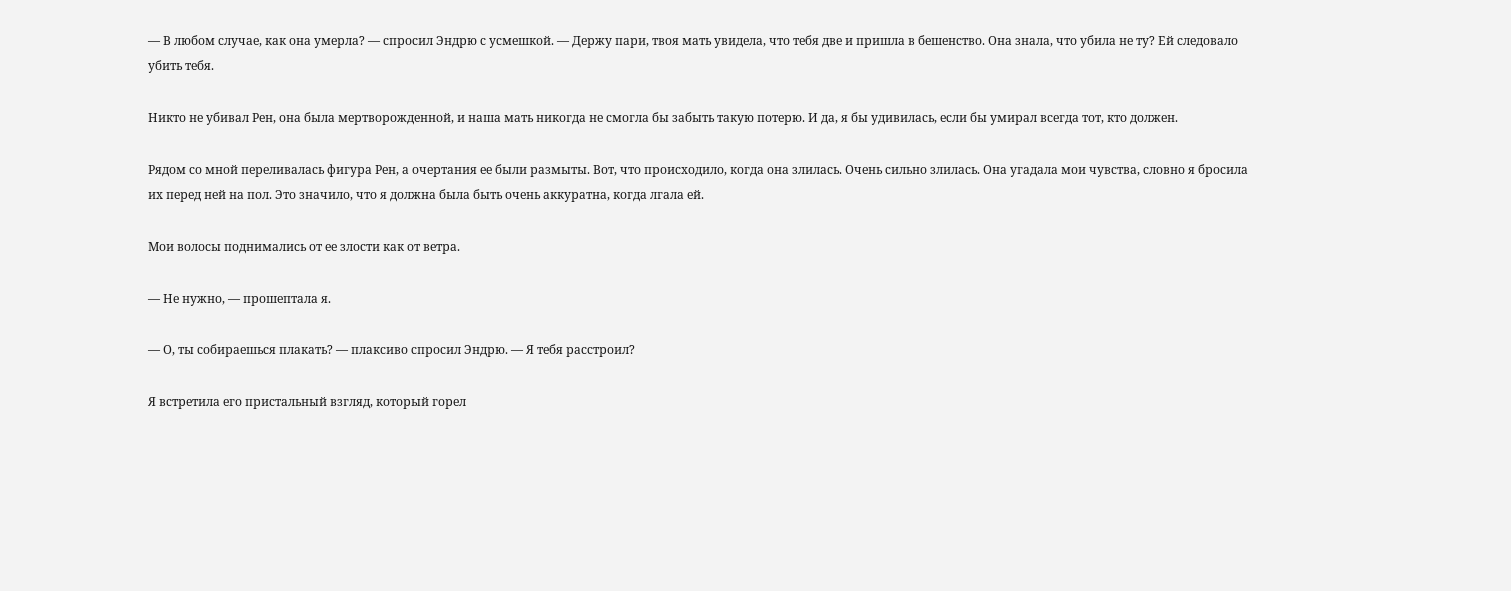— В любом случае, как она умерла? — спросил Эндрю с усмешкой. — Держу пари, твоя мать увидела, что тебя две и пришла в бешенство. Она знала, что убила не ту? Ей следовало убить тебя.

Никто не убивал Рен, она была мертворожденной, и наша мать никогда не смогла бы забыть такую потерю. И да, я бы удивилась, если бы умирал всегда тот, кто должен.

Рядом со мной переливалась фигура Рен, а очертания ее были размыты. Вот, что происходило, когда она злилась. Очень сильно злилась. Она угадала мои чувства, словно я бросила их перед ней на пол. Это значило, что я должна была быть очень аккуратна, когда лгала ей.

Мои волосы поднимались от ее злости как от ветра.

— Не нужно, — прошептала я.

— О, ты собираешься плакать? — плаксиво спросил Эндрю. — Я тебя расстроил?

Я встретила его пристальный взгляд, который горел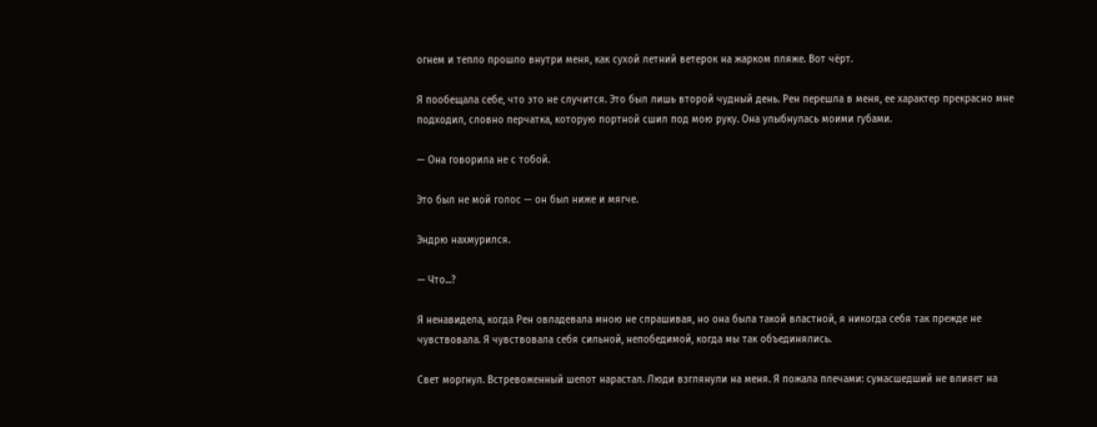огнем и тепло прошло внутри меня, как сухой летний ветерок на жарком пляже. Вот чёрт.

Я пообещала себе, что это не случится. Это был лишь второй чудный день. Рен перешла в меня, ее характер прекрасно мне подходил, словно перчатка, которую портной сшил под мою руку. Она улыбнулась моими губами.

— Она говорила не с тобой.

Это был не мой голос — он был ниже и мягче.

Эндрю нахмурился.

— Что...?

Я ненавидела, когда Рен овладевала мною не спрашивая, но она была такой властной, я никогда себя так прежде не чувствовала. Я чувствовала себя сильной, непобедимой, когда мы так объединялись.

Свет моргнул. Встревоженный шепот нарастал. Люди взглянули на меня. Я пожала плечами: сумасшедший не влияет на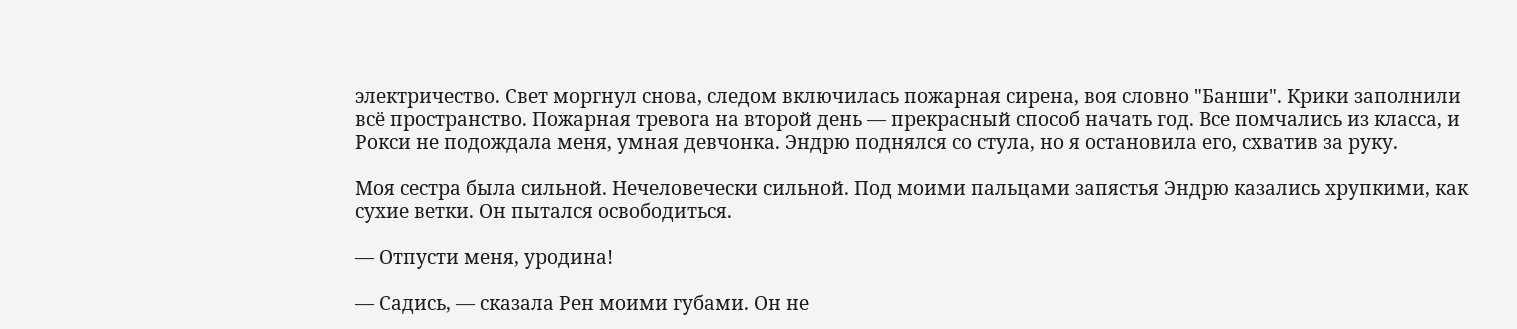электричество. Свет моргнул снова, следом включилась пожарная сирена, воя словно "Банши". Крики заполнили всё пространство. Пожарная тревога на второй день — прекрасный способ начать год. Все помчались из класса, и Рокси не подождала меня, умная девчонка. Эндрю поднялся со стула, но я остановила его, схватив за руку.

Моя сестра была сильной. Нечеловечески сильной. Под моими пальцами запястья Эндрю казались хрупкими, как сухие ветки. Он пытался освободиться.

— Отпусти меня, уродина!

— Садись, — сказала Рен моими губами. Он не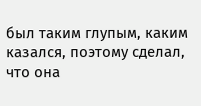был таким глупым, каким казался, поэтому сделал, что она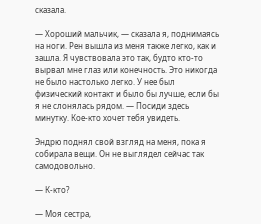сказала.

— Хороший мальчик, — сказала я, поднимаясь на ноги. Рен вышла из меня также легко, как и зашла. Я чувствовала это так, будто кто-то вырвал мне глаз или конечность. Это никогда не было настолько легко. У нее был физический контакт и было бы лучше, если бы я не слонялась рядом. — Посиди здесь минутку. Кое-кто хочет тебя увидеть.

Эндрю поднял свой взгляд на меня, пока я собирала вещи. Он не выглядел сейчас так самодовольно.

— К-кто?

— Моя сестра,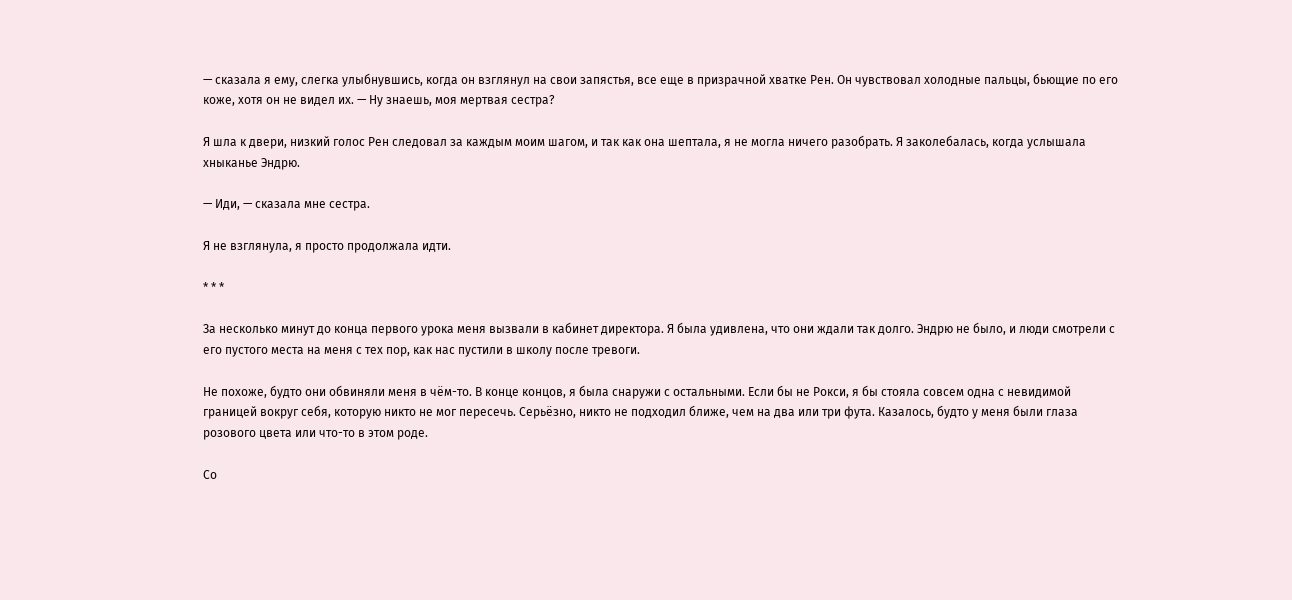— сказала я ему, слегка улыбнувшись, когда он взглянул на свои запястья, все еще в призрачной хватке Рен. Он чувствовал холодные пальцы, бьющие по его коже, хотя он не видел их. — Ну знаешь, моя мертвая сестра?

Я шла к двери, низкий голос Рен следовал за каждым моим шагом, и так как она шептала, я не могла ничего разобрать. Я заколебалась, когда услышала хныканье Эндрю.

— Иди, — сказала мне сестра.

Я не взглянула, я просто продолжала идти.

* * *

За несколько минут до конца первого урока меня вызвали в кабинет директора. Я была удивлена, что они ждали так долго. Эндрю не было, и люди смотрели с его пустого места на меня с тех пор, как нас пустили в школу после тревоги.

Не похоже, будто они обвиняли меня в чём-то. В конце концов, я была снаружи с остальными. Если бы не Рокси, я бы стояла совсем одна с невидимой границей вокруг себя, которую никто не мог пересечь. Серьёзно, никто не подходил ближе, чем на два или три фута. Казалось, будто у меня были глаза розового цвета или что-то в этом роде.

Со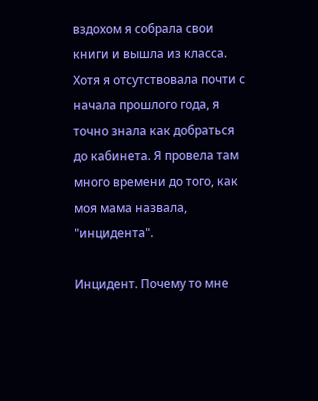вздохом я собрала свои книги и вышла из класса. Хотя я отсутствовала почти с начала прошлого года, я точно знала как добраться до кабинета. Я провела там много времени до того, как моя мама назвала, "инцидента".

Инцидент. Почему то мне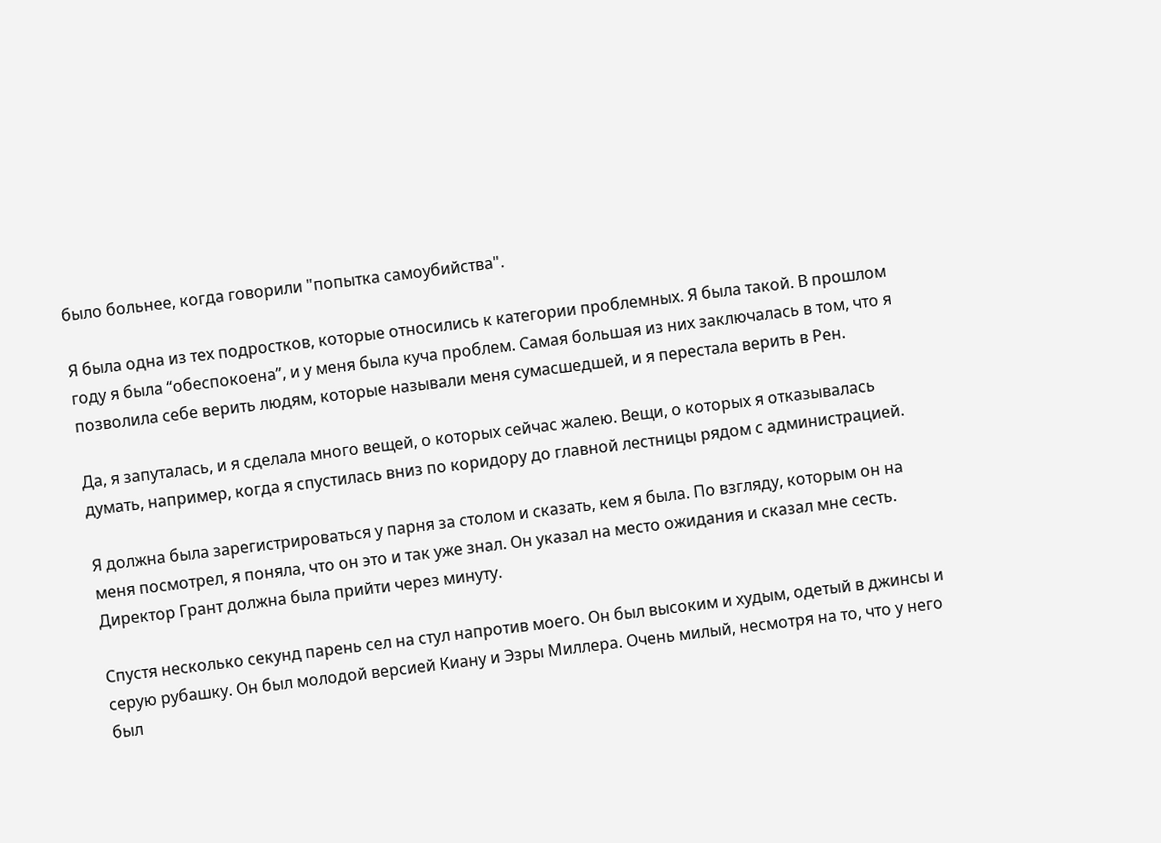было больнее, когда говорили "попытка самоубийства".

Я была одна из тех подростков, которые относились к категории проблемных. Я была такой. В прошлом году я была “обеспокоена”, и у меня была куча проблем. Самая большая из них заключалась в том, что я позволила себе верить людям, которые называли меня сумасшедшей, и я перестала верить в Рен.

Да, я запуталась, и я сделала много вещей, о которых сейчас жалею. Вещи, о которых я отказывалась думать, например, когда я спустилась вниз по коридору до главной лестницы рядом с администрацией.

Я должна была зарегистрироваться у парня за столом и сказать, кем я была. По взгляду, которым он на меня посмотрел, я поняла, что он это и так уже знал. Он указал на место ожидания и сказал мне сесть. Директор Грант должна была прийти через минуту.

Спустя несколько секунд парень сел на стул напротив моего. Он был высоким и худым, одетый в джинсы и серую рубашку. Он был молодой версией Киану и Эзры Миллера. Очень милый, несмотря на то, что у него был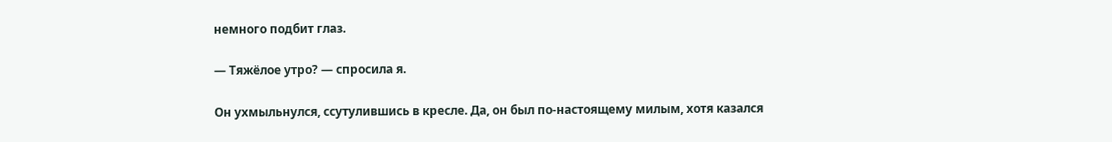немного подбит глаз.

— Тяжёлое утро? — спросила я.

Он ухмыльнулся, ссутулившись в кресле. Да, он был по-настоящему милым, хотя казался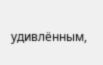удивлённым,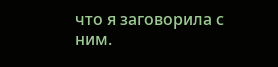что я заговорила с ним.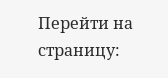Перейти на страницу: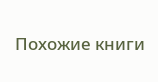Похожие книги